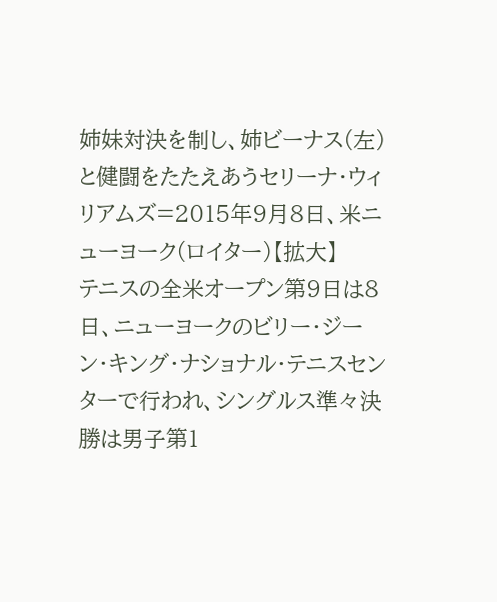姉妹対決を制し、姉ビーナス(左)と健闘をたたえあうセリーナ・ウィリアムズ=2015年9月8日、米ニューヨーク(ロイター)【拡大】
テニスの全米オープン第9日は8日、ニューヨークのビリー・ジーン・キング・ナショナル・テニスセンターで行われ、シングルス準々決勝は男子第1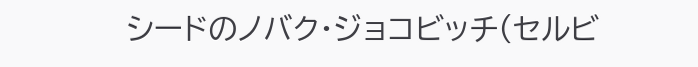シードのノバク・ジョコビッチ(セルビ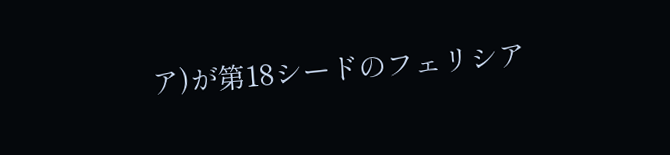ア)が第18シードのフェリシア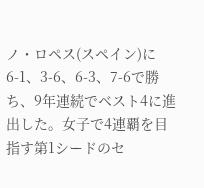ノ・ロペス(スペイン)に6-1、3-6、6-3、7-6で勝ち、9年連続でベスト4に進出した。女子で4連覇を目指す第1シードのセ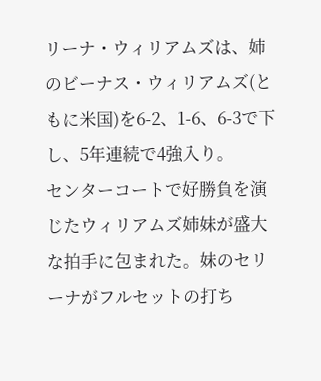リーナ・ウィリアムズは、姉のビーナス・ウィリアムズ(ともに米国)を6-2、1-6、6-3で下し、5年連続で4強入り。
センターコートで好勝負を演じたウィリアムズ姉妹が盛大な拍手に包まれた。妹のセリーナがフルセットの打ち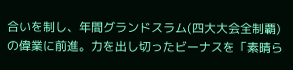合いを制し、年間グランドスラム(四大大会全制覇)の偉業に前進。力を出し切ったビーナスを「素晴ら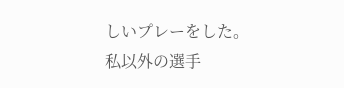しいプレーをした。私以外の選手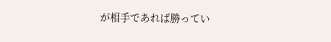が相手であれば勝ってい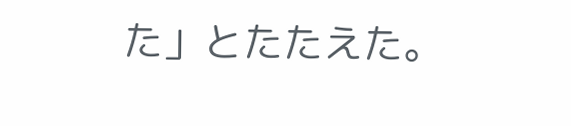た」とたたえた。